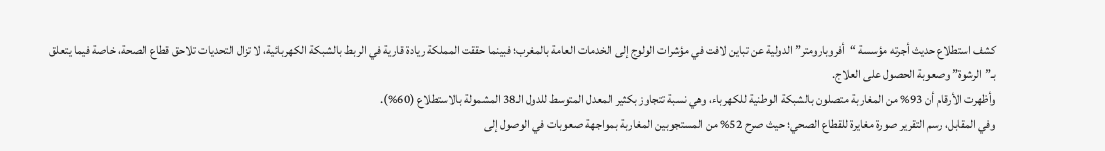كشف استطلاع حديث أجرته مؤسسة “أفروبارومتر” الدولية عن تباين لافت في مؤشرات الولوج إلى الخدمات العامة بالمغرب؛ فبينما حققت المملكة ريادة قارية في الربط بالشبكة الكهربائية، لا تزال التحديات تلاحق قطاع الصحة، خاصة فيما يتعلق بـ”الرشوة” وصعوبة الحصول على العلاج.
وأظهرت الأرقام أن 93% من المغاربة متصلون بالشبكة الوطنية للكهرباء، وهي نسبة تتجاوز بكثير المعدل المتوسط للدول الـ38 المشمولة بالاستطلاع (60%).
وفي المقابل، رسم التقرير صورة مغايرة للقطاع الصحي؛ حيث صرح 52% من المستجوبين المغاربة بمواجهة صعوبات في الوصول إلى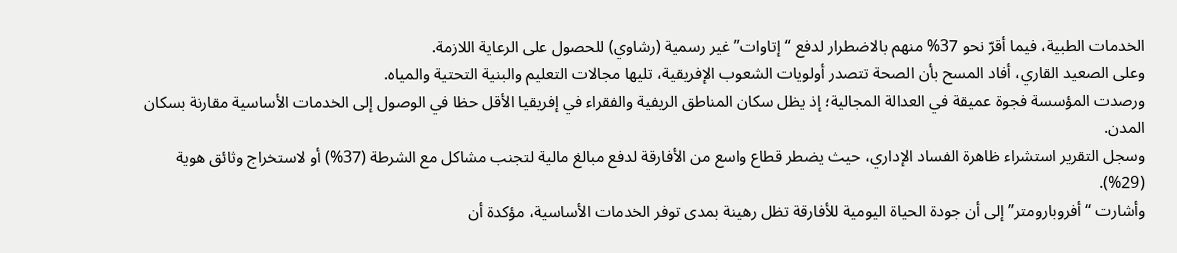الخدمات الطبية، فيما أقرّ نحو 37% منهم بالاضطرار لدفع “إتاوات” غير رسمية (رشاوي) للحصول على الرعاية اللازمة.
وعلى الصعيد القاري، أفاد المسح بأن الصحة تتصدر أولويات الشعوب الإفريقية، تليها مجالات التعليم والبنية التحتية والمياه.
ورصدت المؤسسة فجوة عميقة في العدالة المجالية؛ إذ يظل سكان المناطق الريفية والفقراء في إفريقيا الأقل حظا في الوصول إلى الخدمات الأساسية مقارنة بسكان المدن.
وسجل التقرير استشراء ظاهرة الفساد الإداري، حيث يضطر قطاع واسع من الأفارقة لدفع مبالغ مالية لتجنب مشاكل مع الشرطة (37%) أو لاستخراج وثائق هوية (29%).
وأشارت “أفروبارومتر” إلى أن جودة الحياة اليومية للأفارقة تظل رهينة بمدى توفر الخدمات الأساسية، مؤكدة أن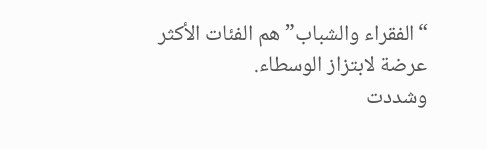“الفقراء والشباب” هم الفئات الأكثر عرضة لابتزاز الوسطاء.
وشددت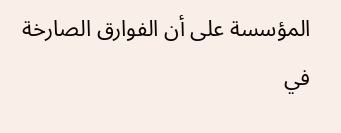المؤسسة على أن الفوارق الصارخة في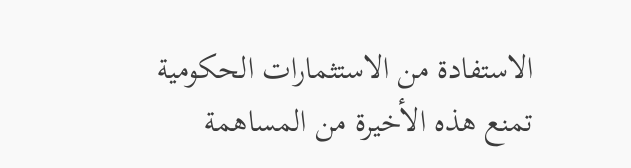الاستفادة من الاستثمارات الحكومية تمنع هذه الأخيرة من المساهمة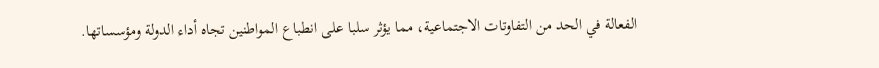الفعالة في الحد من التفاوتات الاجتماعية، مما يؤثر سلبا على انطباع المواطنين تجاه أداء الدولة ومؤسساتها.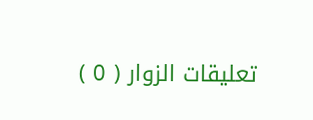تعليقات الزوار ( 0 )